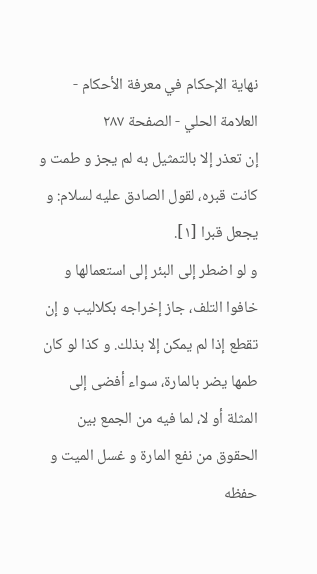نهاية الإحكام في معرفة الأحكام - العلامة الحلي - الصفحة ٢٨٧
إن تعذر إلا بالتمثيل به لم يجز و طمت و كانت قبره، لقول الصادق عليه لسلام: و يجعل قبرا [١].
و لو اضطر إلى البئر إلى استعمالها و خافوا التلف، جاز إخراجه بكلاليب و إن تقطع إذا لم يمكن إلا بذلك. و كذا لو كان طمها يضر بالمارة، سواء أفضى إلى المثلة أو لا، لما فيه من الجمع بين الحقوق من نفع المارة و غسل الميت و حفظه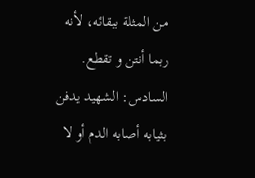من المثلة ببقائه، لأنه ربما أنتن و تقطع.
السادس: الشهيد يدفن بثيابه أصابه الدم أو لا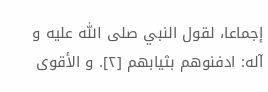إجماعا، لقول النبي صلى اللّٰه عليه و آله: ادفنوهم بثيابهم [٢]. و الأقوى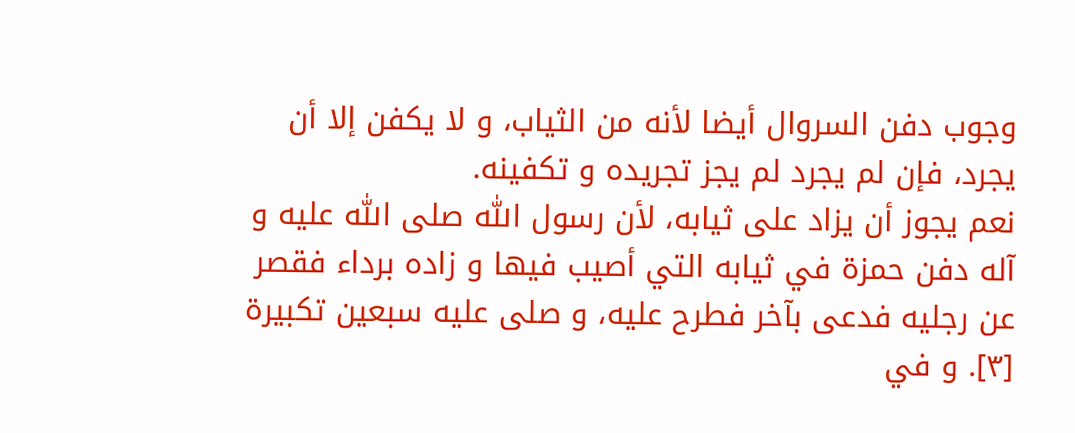وجوب دفن السروال أيضا لأنه من الثياب، و لا يكفن إلا أن يجرد، فإن لم يجرد لم يجز تجريده و تكفينه.
نعم يجوز أن يزاد على ثيابه، لأن رسول اللّٰه صلى اللّٰه عليه و آله دفن حمزة في ثيابه التي أصيب فيها و زاده برداء فقصر عن رجليه فدعى بآخر فطرح عليه، و صلى عليه سبعين تكبيرة [٣]. و في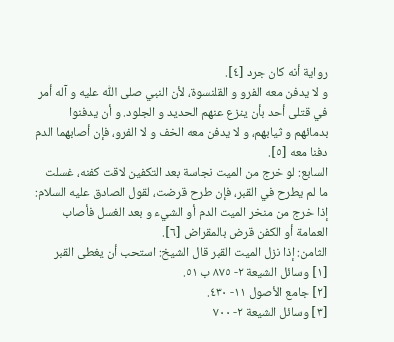رواية أنه كان جرد [٤].
و لا يدفن معه الفرو و القلنسوة، لأن النبي صلى اللّٰه عليه و آله أمر في قتلى أحد بأن ينزع عنهم الحديد و الجلود. و أن يدفنوا بدمائهم و ثيابهم، و لا يدفن معه الخف و لا الفرو، فإن أصابهما الدم دفنا معه [٥].
السابع: لو خرج من الميت نجاسة بعد التكفين لاقت كفنه، غسلت ما لم يطرح في القبر، فإن طرح قرضت، لقول الصادق عليه السلام: إذا خرج من منخر الميت الدم أو الشيء و بعد الغسل فأصاب العمامة أو الكفن قرض بالمقراض [٦].
الثامن: إذا نزل الميت القبر قال الشيخ: استحب أن يغطى القبر
[١] وسائل الشيعة ٢- ٨٧٥ ب ٥١.
[٢] جامع الأصول ١١- ٤٣٠.
[٣] وسائل الشيعة ٢- ٧٠٠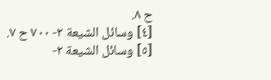ح ٨.
[٤] وسائل الشيعة ٢- ٧٠٠ ح ٧.
[٥] وسائل الشيعة ٢-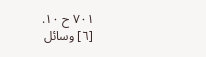٧٠١ ح ١٠.
[٦] وسائل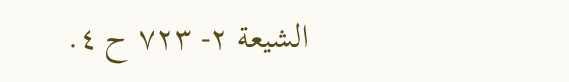الشيعة ٢- ٧٢٣ ح ٤.